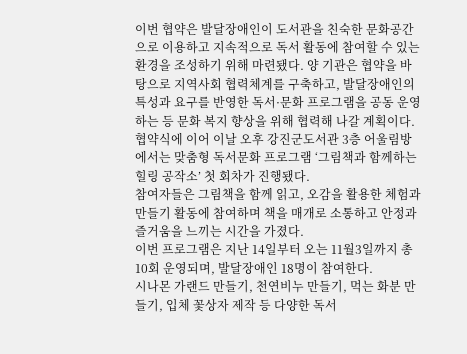이번 협약은 발달장애인이 도서관을 친숙한 문화공간으로 이용하고 지속적으로 독서 활동에 참여할 수 있는 환경을 조성하기 위해 마련됐다. 양 기관은 협약을 바탕으로 지역사회 협력체계를 구축하고, 발달장애인의 특성과 요구를 반영한 독서·문화 프로그램을 공동 운영하는 등 문화 복지 향상을 위해 협력해 나갈 계획이다.
협약식에 이어 이날 오후 강진군도서관 3층 어울림방에서는 맞춤형 독서문화 프로그램 ‘그림책과 함께하는 힐링 공작소’ 첫 회차가 진행됐다.
참여자들은 그림책을 함께 읽고, 오감을 활용한 체험과 만들기 활동에 참여하며 책을 매개로 소통하고 안정과 즐거움을 느끼는 시간을 가졌다.
이번 프로그램은 지난 14일부터 오는 11월3일까지 총 10회 운영되며, 발달장애인 18명이 참여한다.
시나몬 가랜드 만들기, 천연비누 만들기, 먹는 화분 만들기, 입체 꽃상자 제작 등 다양한 독서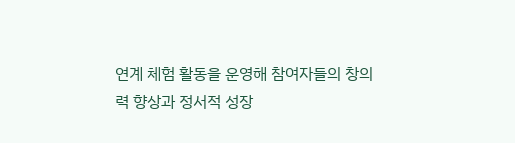연계 체험 활동을 운영해 참여자들의 창의력 향상과 정서적 성장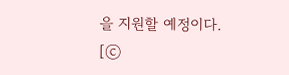을 지원할 예정이다.
[ⓒ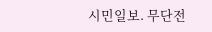시민일보. 무단전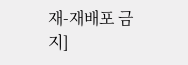재-재배포 금지]